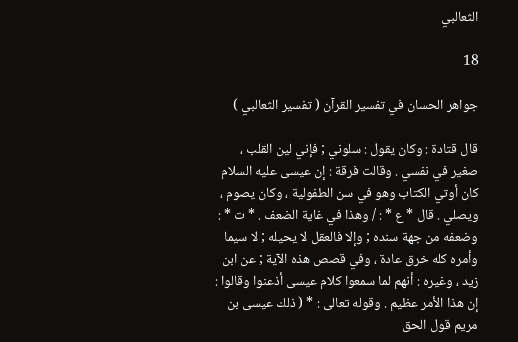الثعالبي

18

جواهر الحسان في تفسير القرآن ( تفسير الثعالبي )

قال قتادة : وكان يقول : سلوني ; فإني لين القلب ، صغير في نفسي . وقالت فرقة : إن عيسى عليه السلام كان أوتي الكتاب وهو في سن الطفولية ، وكان يصوم ، ويصلي . قال * ع * : / وهذا في غاية الضعف . * ت * : وضعفه من جهة سنده ; وإلا فالعقل لا يحيله ; لا سيما وأمره كله خرق عادة ، وفي قصص هذه الآية ; عن ابن زيد ، وغيره : أنهم لما سمعوا كلام عيسى أذعنوا وقالوا : إن هذا الأمر عظيم . وقوله تعالى : * ( ذلك عيسى بن مريم قول الحق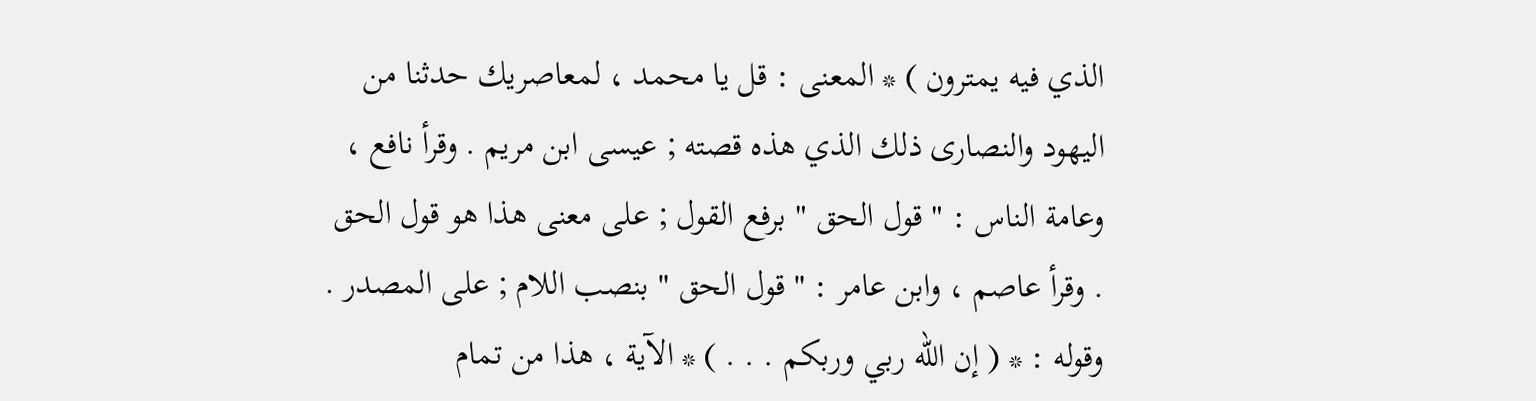الذي فيه يمترون ) * المعنى : قل يا محمد ، لمعاصريك حدثنا من اليهود والنصارى ذلك الذي هذه قصته ; عيسى ابن مريم . وقرأ نافع ، وعامة الناس : " قول الحق " برفع القول ; على معنى هذا هو قول الحق . وقرأ عاصم ، وابن عامر : " قول الحق " بنصب اللام ; على المصدر . وقوله : * ( إن الله ربي وربكم . . . ) * الآية ، هذا من تمام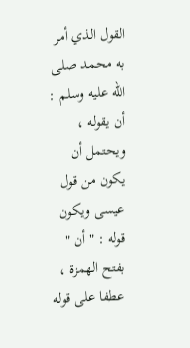القول الذي أمر به محمد صلى الله عليه وسلم : أن يقوله ، ويحتمل أن يكون من قول عيسى ويكون قوله : " أن " بفتح الهمزة ، عطفا على قوله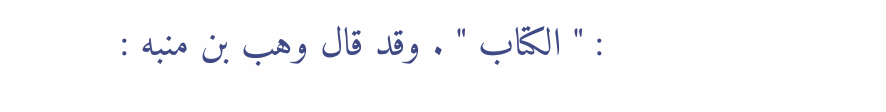: " الكتاب " . وقد قال وهب بن منبه :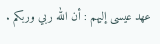عهد عيسى إليهم : أن الله ربي وربكم .